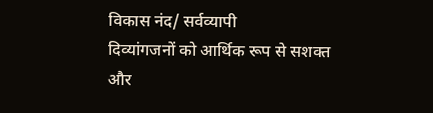विकास नंद/ सर्वव्यापी
दिव्यांगजनों को आर्थिक रूप से सशक्त और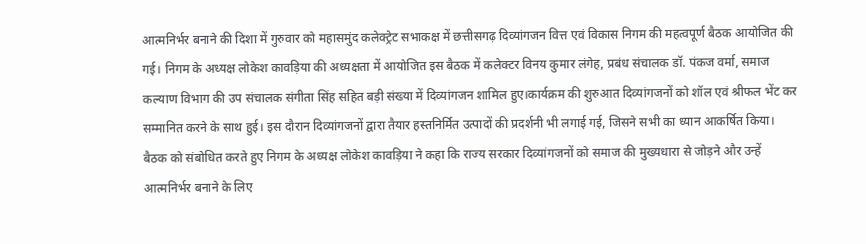आत्मनिर्भर बनाने की दिशा में गुरुवार को महासमुंद कलेक्ट्रेट सभाकक्ष में छत्तीसगढ़ दिव्यांगजन वित्त एवं विकास निगम की महत्वपूर्ण बैठक आयोजित की गई। निगम के अध्यक्ष लोकेश कावड़िया की अध्यक्षता में आयोजित इस बैठक में कलेक्टर विनय कुमार लंगेह, प्रबंध संचालक डॉ. पंकज वर्मा, समाज कल्याण विभाग की उप संचालक संगीता सिंह सहित बड़ी संख्या में दिव्यांगजन शामिल हुए।कार्यक्रम की शुरुआत दिव्यांगजनों को शॉल एवं श्रीफल भेंट कर सम्मानित करने के साथ हुई। इस दौरान दिव्यांगजनों द्वारा तैयार हस्तनिर्मित उत्पादों की प्रदर्शनी भी लगाई गई, जिसने सभी का ध्यान आकर्षित किया।
बैठक को संबोधित करते हुए निगम के अध्यक्ष लोकेश कावड़िया ने कहा कि राज्य सरकार दिव्यांगजनों को समाज की मुख्यधारा से जोड़ने और उन्हें आत्मनिर्भर बनाने के लिए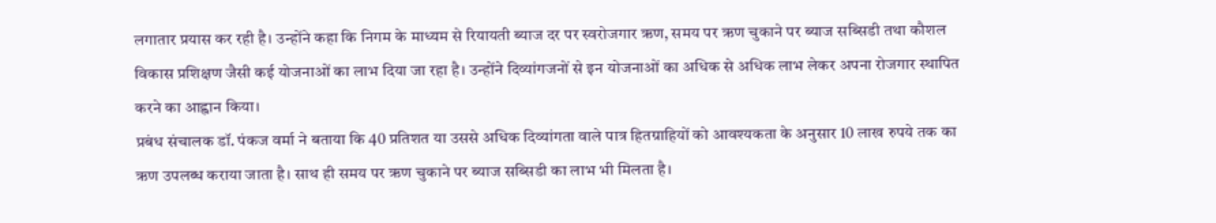लगातार प्रयास कर रही है। उन्होंने कहा कि निगम के माध्यम से रियायती ब्याज दर पर स्वरोजगार ऋण, समय पर ऋण चुकाने पर ब्याज सब्सिडी तथा कौशल विकास प्रशिक्षण जैसी कई योजनाओं का लाभ दिया जा रहा है। उन्होंने दिव्यांगजनों से इन योजनाओं का अधिक से अधिक लाभ लेकर अपना रोजगार स्थापित करने का आह्वान किया।
प्रबंध संचालक डॉ. पंकज वर्मा ने बताया कि 40 प्रतिशत या उससे अधिक दिव्यांगता वाले पात्र हितग्राहियों को आवश्यकता के अनुसार 10 लाख रुपये तक का ऋण उपलब्ध कराया जाता है। साथ ही समय पर ऋण चुकाने पर ब्याज सब्सिडी का लाभ भी मिलता है।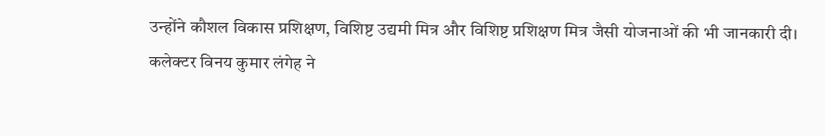उन्होंने कौशल विकास प्रशिक्षण, विशिष्ट उद्यमी मित्र और विशिष्ट प्रशिक्षण मित्र जैसी योजनाओं की भी जानकारी दी।
कलेक्टर विनय कुमार लंगेह ने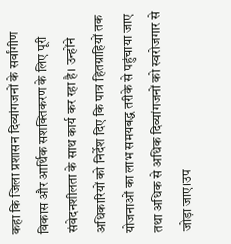कहा कि जिला प्रशासन दिव्यांगजनों के सर्वांगीण विकास और आर्थिक सशक्तिकरण के लिए पूरी संवेदनशीलता के साथ कार्य कर रहा है। उन्होंने अधिकारियों को निर्देश दिए कि पात्र हितग्राहियों तक योजनाओं का लाभ समयबद्ध तरीके से पहुंचाया जाए तथा अधिक से अधिक दिव्यांगजनों को स्वरोजगार से जोड़ा जाए।उप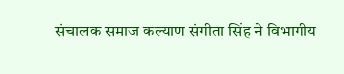संचालक समाज कल्याण संगीता सिंह ने विभागीय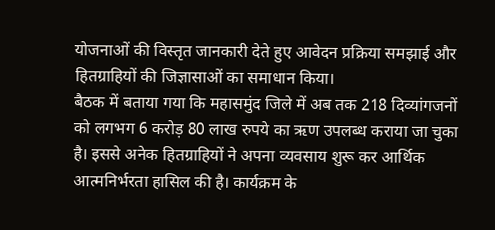योजनाओं की विस्तृत जानकारी देते हुए आवेदन प्रक्रिया समझाई और हितग्राहियों की जिज्ञासाओं का समाधान किया।
बैठक में बताया गया कि महासमुंद जिले में अब तक 218 दिव्यांगजनों को लगभग 6 करोड़ 80 लाख रुपये का ऋण उपलब्ध कराया जा चुका है। इससे अनेक हितग्राहियों ने अपना व्यवसाय शुरू कर आर्थिक आत्मनिर्भरता हासिल की है। कार्यक्रम के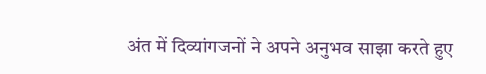अंत में दिव्यांगजनों ने अपने अनुभव साझा करते हुए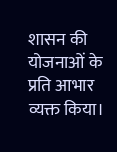शासन की योजनाओं के प्रति आभार व्यक्त किया।